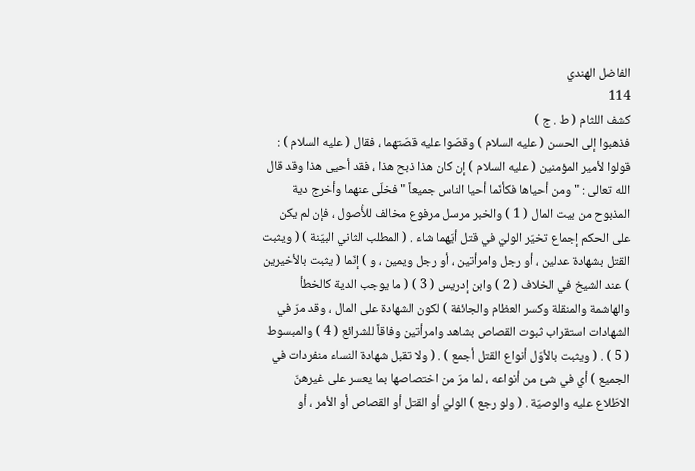الفاضل الهندي
114
كشف اللثام ( ط . ج )
فذهبوا إلى الحسن ( عليه السلام ) وقصّوا عليه قصّتهما ، فقال ( عليه السلام ) : قولوا لأمير المؤمنين ( عليه السلام ) إن كان هذا ذبح هذا ، فقد أحيى هذا وقد قال الله تعالى : " ومن أحياها فكأنّما أحيا الناس جميعاً " فخلّى عنهما وأخرج دية المذبوح من بيت المال ( 1 ) والخبر مرسل مرفوع مخالف للأُصول ، فإن لم يكن على الحكم إجماع تخيّر الوليّ في قتل أيّهما شاء . ( المطلب الثاني البيّنة ) ( ويثبت القتل بشهادة عدلين ، أو رجل وامرأتين ، أو رجل ويمين ، و ) إنّما ( يثبت بالأخيرين ) عند الشيخ في الخلاف ( 2 ) وابن إدريس ( 3 ) ( ما يوجب الدية كالخطأ والهاشمة والمنقلة وكسر العظام والجائفة ) لكون الشهادة على المال ، وقد مرّ في الشهادات استقراب ثبوت القصاص بشاهد وامرأتين وفاقاً للشرائع ( 4 ) والمبسوط ( 5 ) . ( ويثبت بالأوّل أنواع القتل أجمع ) . ( ولا تقبل شهادة النساء منفردات في الجميع ) أي في شئ من أنواعه ، لما مرّ من اختصاصها بما يعسر على غيرهنّ الاطّلاع عليه والوصيّة . ( ولو رجع ) الوليّ أو القتل أو القصاص أو الأمر ، أو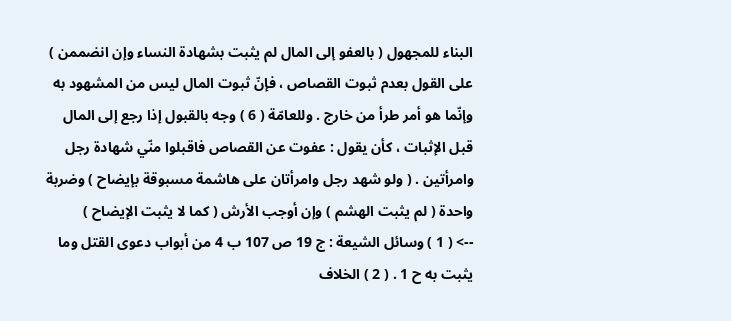البناء للمجهول ( بالعفو إلى المال لم يثبت بشهادة النساء وإن انضممن ) على القول بعدم ثبوت القصاص ، فإنّ ثبوت المال ليس من المشهود به وإنّما هو أمر طرأ من خارج . وللعامّة ( 6 ) وجه بالقبول إذا رجع إلى المال قبل الإثبات ، كأن يقول : عفوت عن القصاص فاقبلوا منّي شهادة رجل وامرأتين . ( ولو شهد رجل وامرأتان على هاشمة مسبوقة بإيضاح ) وضربة واحدة ( لم يثبت الهشم ) وإن أوجب الأرش ( كما لا يثبت الإيضاح )
--> ( 1 ) وسائل الشيعة : ج 19 ص 107 ب 4 من أبواب دعوى القتل وما يثبت به ح 1 . ( 2 ) الخلاف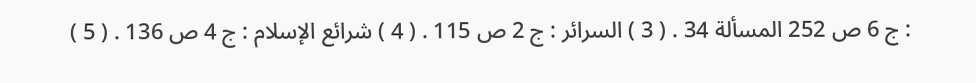: ج 6 ص 252 المسألة 34 . ( 3 ) السرائر : ج 2 ص 115 . ( 4 ) شرائع الإسلام : ج 4 ص 136 . ( 5 )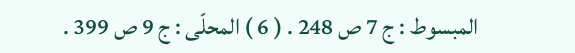المبسوط : ج 7 ص 248 . ( 6 ) المحلّى : ج 9 ص 399 .